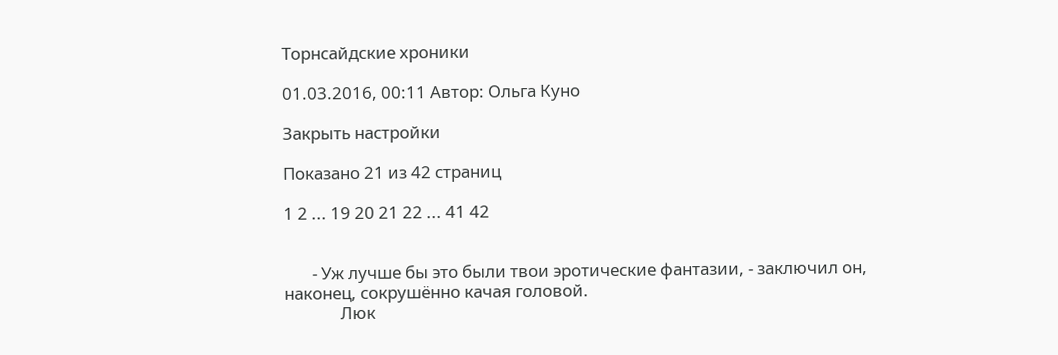Торнсайдские хроники

01.03.2016, 00:11 Автор: Ольга Куно

Закрыть настройки

Показано 21 из 42 страниц

1 2 ... 19 20 21 22 ... 41 42


       - Уж лучше бы это были твои эротические фантазии, - заключил он, наконец, сокрушённо качая головой.
              Люк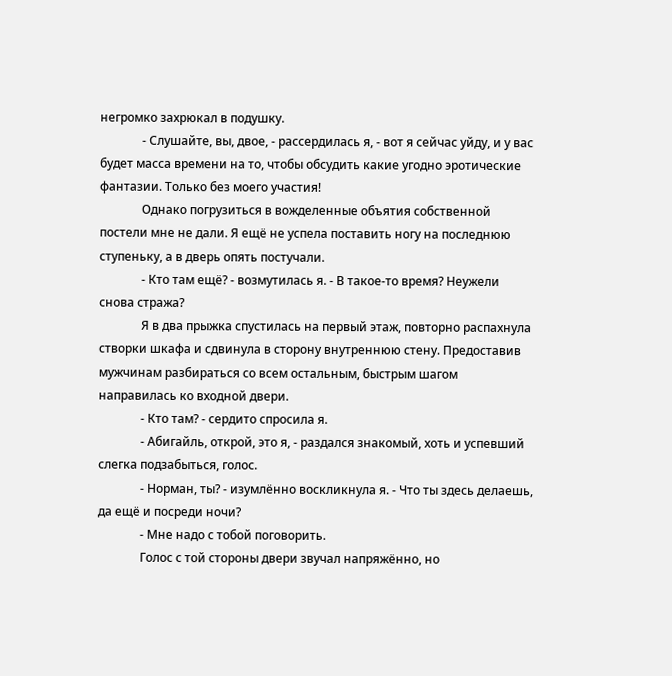негромко захрюкал в подушку.
              - Слушайте, вы, двое, - рассердилась я, - вот я сейчас уйду, и у вас будет масса времени на то, чтобы обсудить какие угодно эротические фантазии. Только без моего участия!
              Однако погрузиться в вожделенные объятия собственной постели мне не дали. Я ещё не успела поставить ногу на последнюю ступеньку, а в дверь опять постучали.
              - Кто там ещё? - возмутилась я. - В такое-то время? Неужели снова стража?
              Я в два прыжка спустилась на первый этаж, повторно распахнула створки шкафа и сдвинула в сторону внутреннюю стену. Предоставив мужчинам разбираться со всем остальным, быстрым шагом направилась ко входной двери.
              - Кто там? - сердито спросила я.
              - Абигайль, открой, это я, - раздался знакомый, хоть и успевший слегка подзабыться, голос.
              - Норман, ты? - изумлённо воскликнула я. - Что ты здесь делаешь, да ещё и посреди ночи?
              - Мне надо с тобой поговорить.
              Голос с той стороны двери звучал напряжённо, но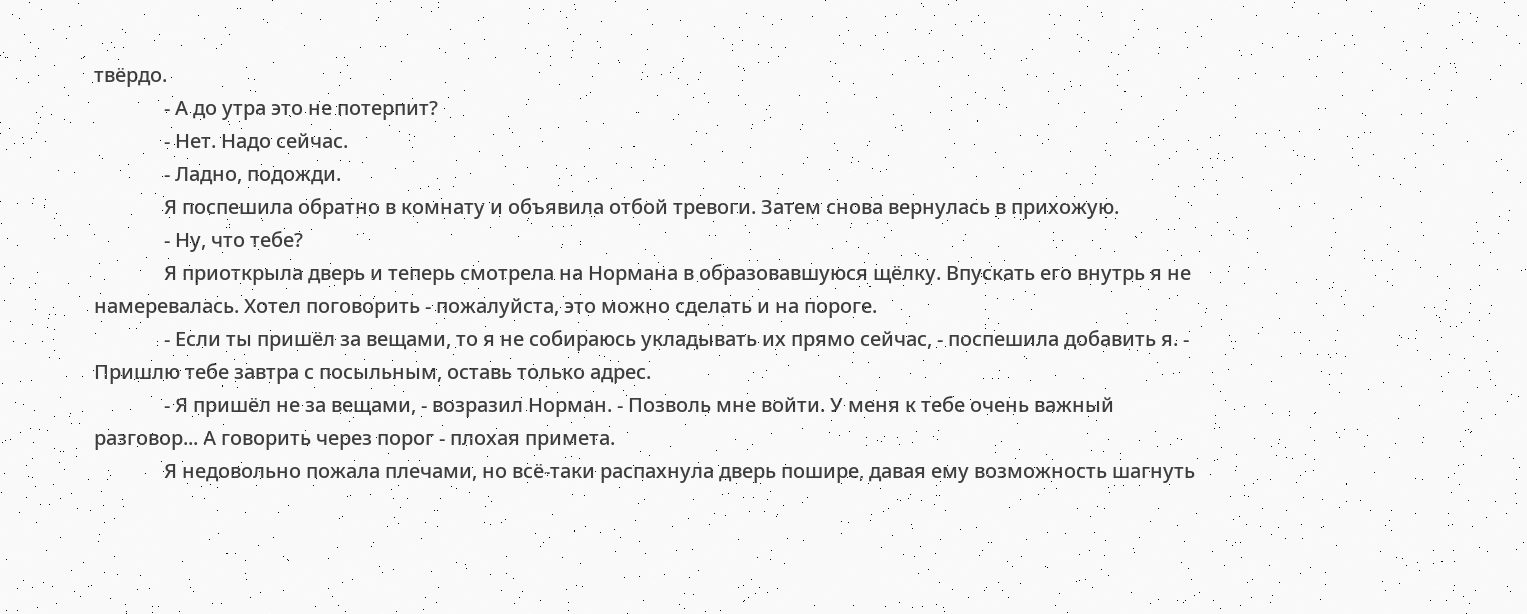твёрдо.
              - А до утра это не потерпит?
              - Нет. Надо сейчас.
              - Ладно, подожди.
              Я поспешила обратно в комнату и объявила отбой тревоги. Затем снова вернулась в прихожую.
              - Ну, что тебе?
              Я приоткрыла дверь и теперь смотрела на Нормана в образовавшуюся щёлку. Впускать его внутрь я не намеревалась. Хотел поговорить - пожалуйста, это можно сделать и на пороге.
              - Если ты пришёл за вещами, то я не собираюсь укладывать их прямо сейчас, - поспешила добавить я. - Пришлю тебе завтра с посыльным, оставь только адрес.
              - Я пришёл не за вещами, - возразил Норман. - Позволь мне войти. У меня к тебе очень важный разговор... А говорить через порог - плохая примета.
              Я недовольно пожала плечами, но всё-таки распахнула дверь пошире, давая ему возможность шагнуть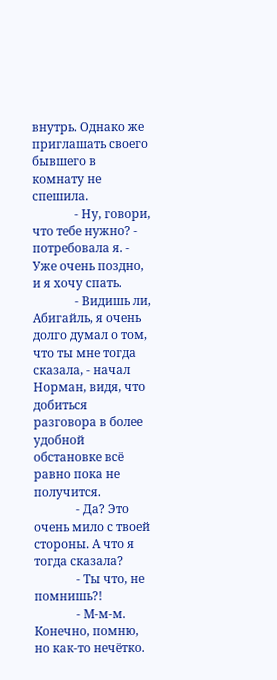внутрь. Однако же приглашать своего бывшего в комнату не спешила.
              - Ну, говори, что тебе нужно? - потребовала я. - Уже очень поздно, и я хочу спать.
              - Видишь ли, Абигайль, я очень долго думал о том, что ты мне тогда сказала, - начал Норман, видя, что добиться разговора в более удобной обстановке всё равно пока не получится.
              - Да? Это очень мило с твоей стороны. А что я тогда сказала?
              - Ты что, не помнишь?!
              - М-м-м. Конечно, помню, но как-то нечётко.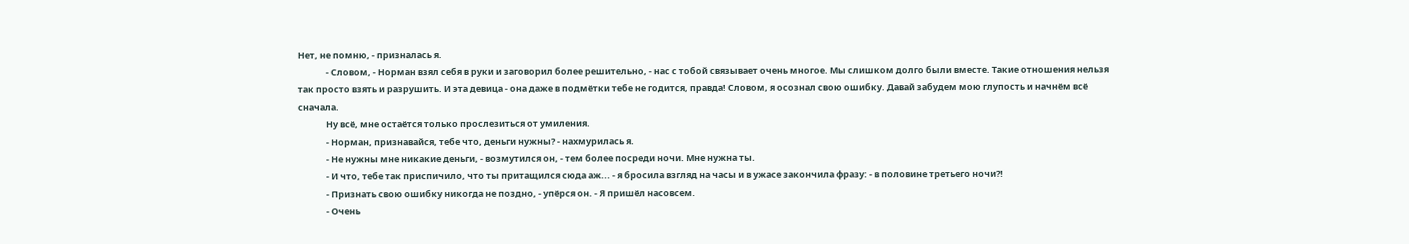Нет, не помню, - призналась я.
              - Словом, - Норман взял себя в руки и заговорил более решительно, - нас с тобой связывает очень многое. Мы слишком долго были вместе. Такие отношения нельзя так просто взять и разрушить. И эта девица - она даже в подмётки тебе не годится, правда! Словом, я осознал свою ошибку. Давай забудем мою глупость и начнём всё сначала.
              Ну всё, мне остаётся только прослезиться от умиления.
              - Норман, признавайся, тебе что, деньги нужны? - нахмурилась я.
              - Не нужны мне никакие деньги, - возмутился он, - тем более посреди ночи. Мне нужна ты.
              - И что, тебе так приспичило, что ты притащился сюда аж... - я бросила взгляд на часы и в ужасе закончила фразу: - в половине третьего ночи?!
              - Признать свою ошибку никогда не поздно, - упёрся он. - Я пришёл насовсем.
              - Очень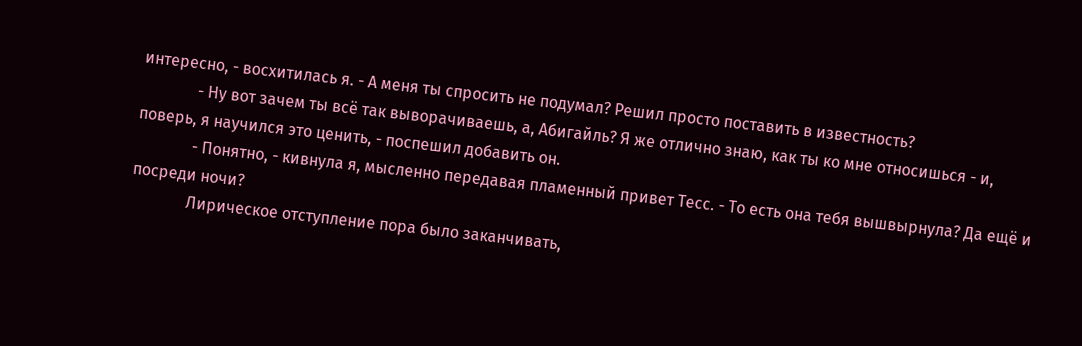интересно, - восхитилась я. - А меня ты спросить не подумал? Решил просто поставить в известность?
              - Ну вот зачем ты всё так выворачиваешь, а, Абигайль? Я же отлично знаю, как ты ко мне относишься - и, поверь, я научился это ценить, - поспешил добавить он.
              - Понятно, - кивнула я, мысленно передавая пламенный привет Тесс. - То есть она тебя вышвырнула? Да ещё и посреди ночи?
              Лирическое отступление пора было заканчивать,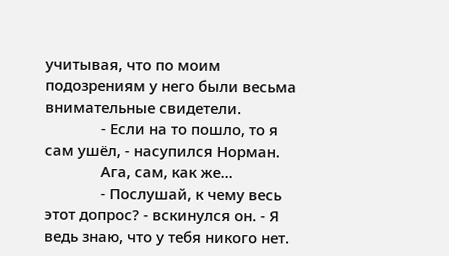учитывая, что по моим подозрениям у него были весьма внимательные свидетели.
              - Если на то пошло, то я сам ушёл, - насупился Норман.
              Ага, сам, как же...
              - Послушай, к чему весь этот допрос? - вскинулся он. - Я ведь знаю, что у тебя никого нет.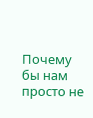Почему бы нам просто не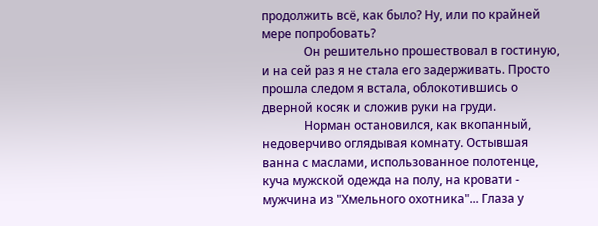продолжить всё, как было? Ну, или по крайней мере попробовать?
              Он решительно прошествовал в гостиную, и на сей раз я не стала его задерживать. Просто прошла следом я встала, облокотившись о дверной косяк и сложив руки на груди.
              Норман остановился, как вкопанный, недоверчиво оглядывая комнату. Остывшая ванна с маслами, использованное полотенце, куча мужской одежда на полу, на кровати - мужчина из "Хмельного охотника"... Глаза у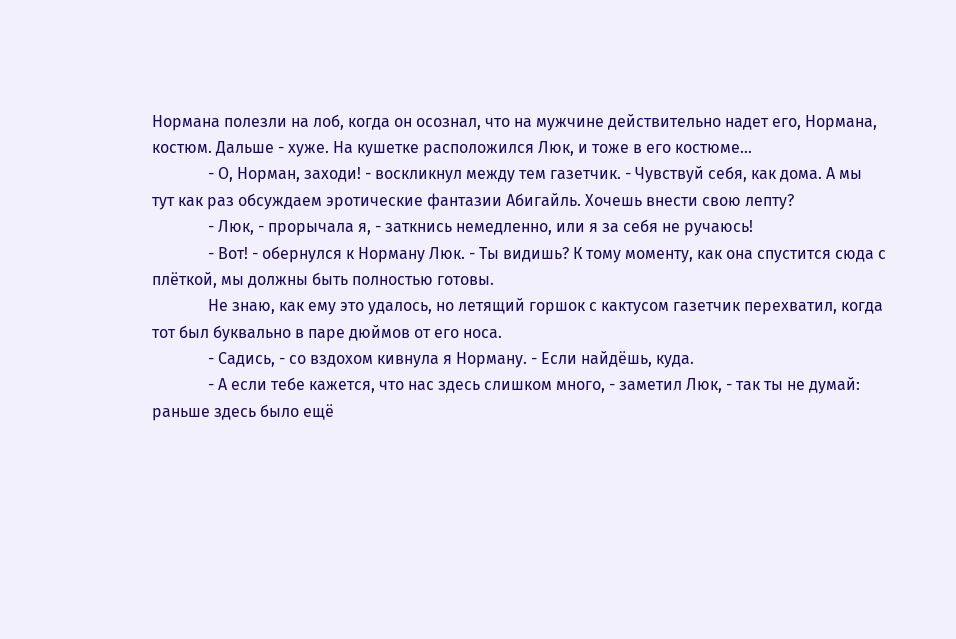Нормана полезли на лоб, когда он осознал, что на мужчине действительно надет его, Нормана, костюм. Дальше - хуже. На кушетке расположился Люк, и тоже в его костюме...
              - О, Норман, заходи! - воскликнул между тем газетчик. - Чувствуй себя, как дома. А мы тут как раз обсуждаем эротические фантазии Абигайль. Хочешь внести свою лепту?
              - Люк, - прорычала я, - заткнись немедленно, или я за себя не ручаюсь!
              - Вот! - обернулся к Норману Люк. - Ты видишь? К тому моменту, как она спустится сюда с плёткой, мы должны быть полностью готовы.
              Не знаю, как ему это удалось, но летящий горшок с кактусом газетчик перехватил, когда тот был буквально в паре дюймов от его носа.
              - Садись, - со вздохом кивнула я Норману. - Если найдёшь, куда.
              - А если тебе кажется, что нас здесь слишком много, - заметил Люк, - так ты не думай: раньше здесь было ещё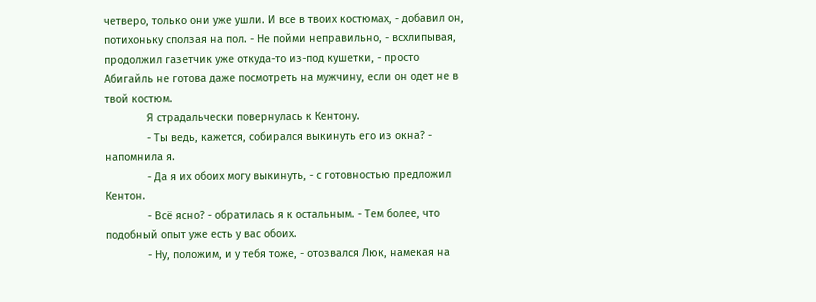четверо, только они уже ушли. И все в твоих костюмах, - добавил он, потихоньку сползая на пол. - Не пойми неправильно, - всхлипывая, продолжил газетчик уже откуда-то из-под кушетки, - просто Абигайль не готова даже посмотреть на мужчину, если он одет не в твой костюм.
              Я страдальчески повернулась к Кентону.
              - Ты ведь, кажется, собирался выкинуть его из окна? - напомнила я.
              - Да я их обоих могу выкинуть, - с готовностью предложил Кентон.
              - Всё ясно? - обратилась я к остальным. - Тем более, что подобный опыт уже есть у вас обоих.
              - Ну, положим, и у тебя тоже, - отозвался Люк, намекая на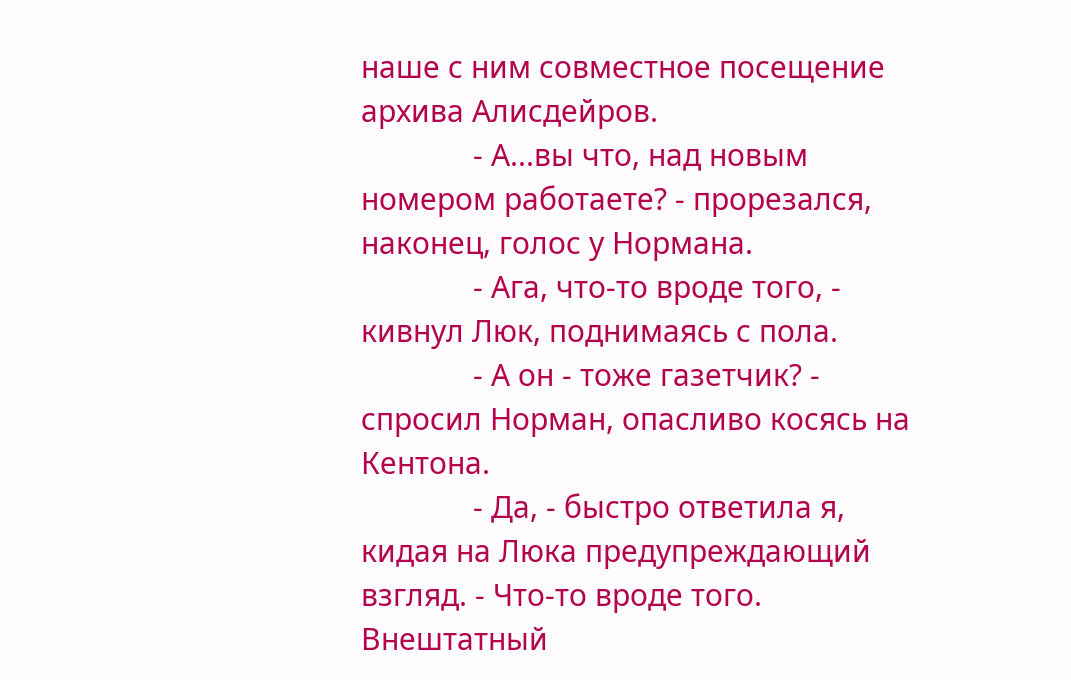наше с ним совместное посещение архива Алисдейров.
              - А...вы что, над новым номером работаете? - прорезался, наконец, голос у Нормана.
              - Ага, что-то вроде того, - кивнул Люк, поднимаясь с пола.
              - А он - тоже газетчик? - спросил Норман, опасливо косясь на Кентона.
              - Да, - быстро ответила я, кидая на Люка предупреждающий взгляд. - Что-то вроде того. Внештатный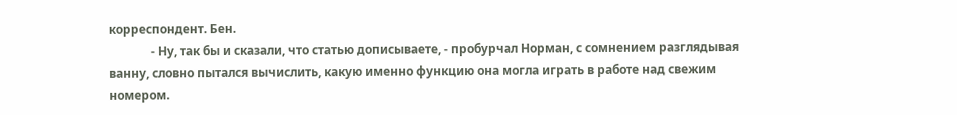корреспондент. Бен.
              - Ну, так бы и сказали, что статью дописываете, - пробурчал Норман, с сомнением разглядывая ванну, словно пытался вычислить, какую именно функцию она могла играть в работе над свежим номером.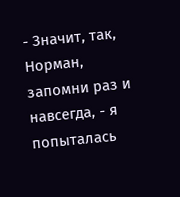- Значит, так, Норман, запомни раз и навсегда, - я попыталась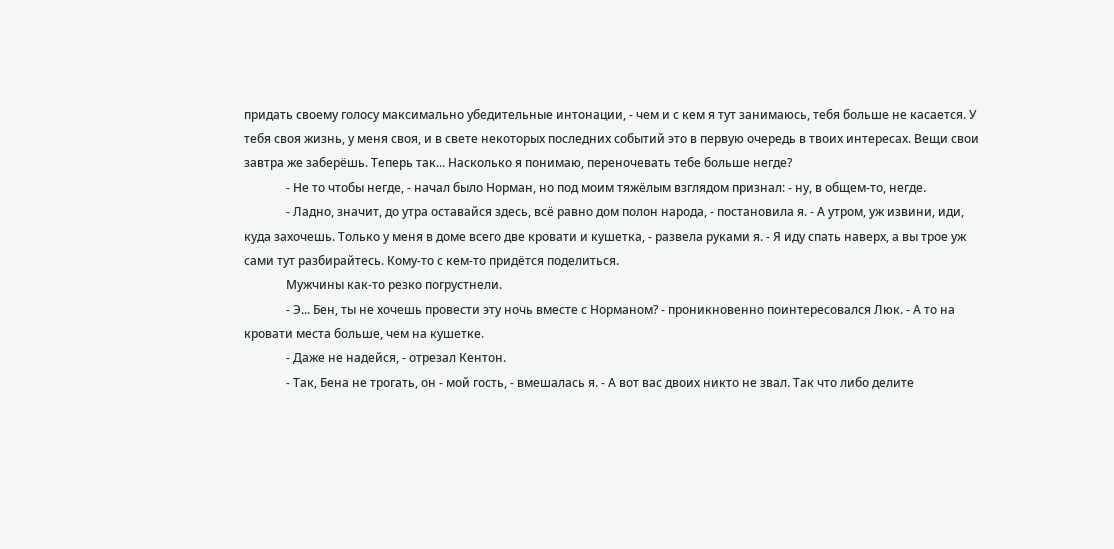придать своему голосу максимально убедительные интонации, - чем и с кем я тут занимаюсь, тебя больше не касается. У тебя своя жизнь, у меня своя, и в свете некоторых последних событий это в первую очередь в твоих интересах. Вещи свои завтра же заберёшь. Теперь так... Насколько я понимаю, переночевать тебе больше негде?
              - Не то чтобы негде, - начал было Норман, но под моим тяжёлым взглядом признал: - ну, в общем-то, негде.
              - Ладно, значит, до утра оставайся здесь, всё равно дом полон народа, - постановила я. - А утром, уж извини, иди, куда захочешь. Только у меня в доме всего две кровати и кушетка, - развела руками я. - Я иду спать наверх, а вы трое уж сами тут разбирайтесь. Кому-то с кем-то придётся поделиться.
              Мужчины как-то резко погрустнели.
              - Э... Бен, ты не хочешь провести эту ночь вместе с Норманом? - проникновенно поинтересовался Люк. - А то на кровати места больше, чем на кушетке.
              - Даже не надейся, - отрезал Кентон.
              - Так, Бена не трогать, он - мой гость, - вмешалась я. - А вот вас двоих никто не звал. Так что либо делите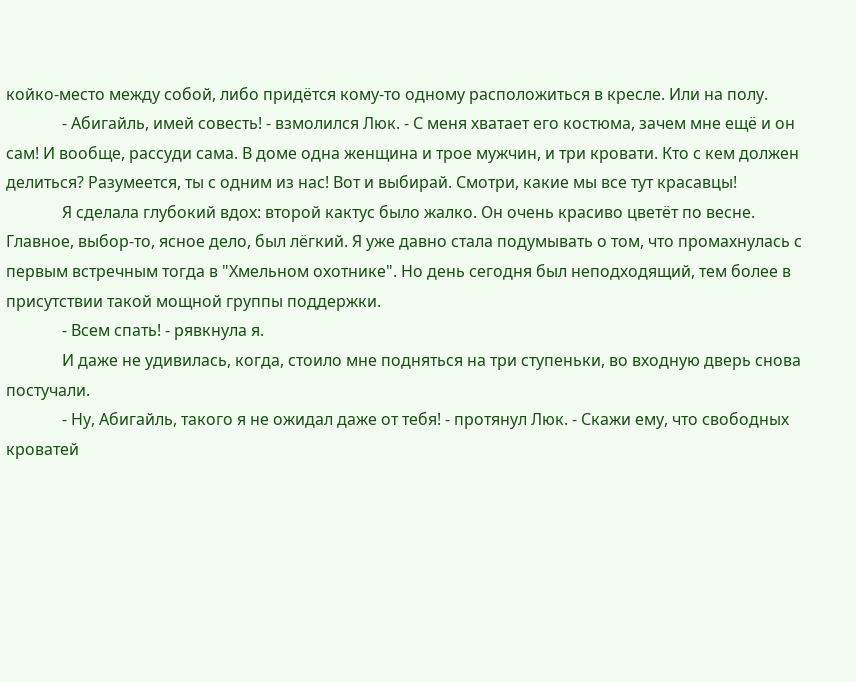койко-место между собой, либо придётся кому-то одному расположиться в кресле. Или на полу.
              - Абигайль, имей совесть! - взмолился Люк. - С меня хватает его костюма, зачем мне ещё и он сам! И вообще, рассуди сама. В доме одна женщина и трое мужчин, и три кровати. Кто с кем должен делиться? Разумеется, ты с одним из нас! Вот и выбирай. Смотри, какие мы все тут красавцы!
              Я сделала глубокий вдох: второй кактус было жалко. Он очень красиво цветёт по весне. Главное, выбор-то, ясное дело, был лёгкий. Я уже давно стала подумывать о том, что промахнулась с первым встречным тогда в "Хмельном охотнике". Но день сегодня был неподходящий, тем более в присутствии такой мощной группы поддержки.
              - Всем спать! - рявкнула я.
              И даже не удивилась, когда, стоило мне подняться на три ступеньки, во входную дверь снова постучали.
              - Ну, Абигайль, такого я не ожидал даже от тебя! - протянул Люк. - Скажи ему, что свободных кроватей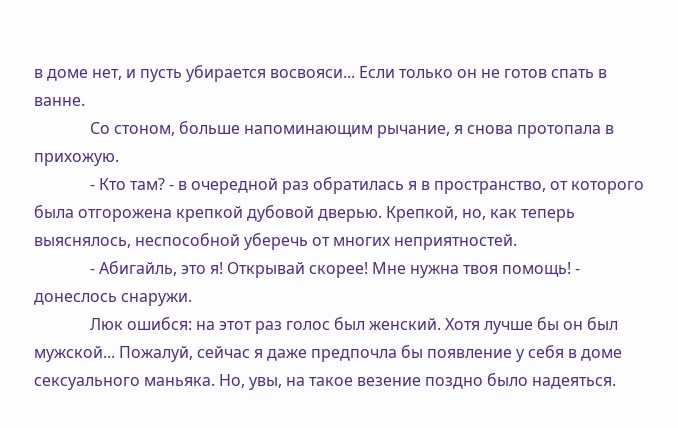в доме нет, и пусть убирается восвояси... Если только он не готов спать в ванне.
              Со стоном, больше напоминающим рычание, я снова протопала в прихожую.
              - Кто там? - в очередной раз обратилась я в пространство, от которого была отгорожена крепкой дубовой дверью. Крепкой, но, как теперь выяснялось, неспособной уберечь от многих неприятностей.
              - Абигайль, это я! Открывай скорее! Мне нужна твоя помощь! - донеслось снаружи.
              Люк ошибся: на этот раз голос был женский. Хотя лучше бы он был мужской... Пожалуй, сейчас я даже предпочла бы появление у себя в доме сексуального маньяка. Но, увы, на такое везение поздно было надеяться.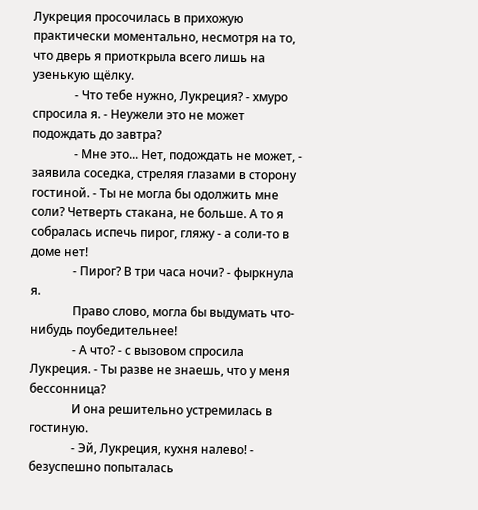Лукреция просочилась в прихожую практически моментально, несмотря на то, что дверь я приоткрыла всего лишь на узенькую щёлку.
              - Что тебе нужно, Лукреция? - хмуро спросила я. - Неужели это не может подождать до завтра?
              - Мне это... Нет, подождать не может, - заявила соседка, стреляя глазами в сторону гостиной. - Ты не могла бы одолжить мне соли? Четверть стакана, не больше. А то я собралась испечь пирог, гляжу - а соли-то в доме нет!
              - Пирог? В три часа ночи? - фыркнула я.
              Право слово, могла бы выдумать что-нибудь поубедительнее!
              - А что? - с вызовом спросила Лукреция. - Ты разве не знаешь, что у меня бессонница?
              И она решительно устремилась в гостиную.
              - Эй, Лукреция, кухня налево! - безуспешно попыталась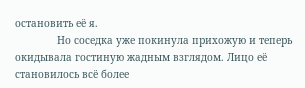остановить её я.
              Но соседка уже покинула прихожую и теперь окидывала гостиную жадным взглядом. Лицо её становилось всё более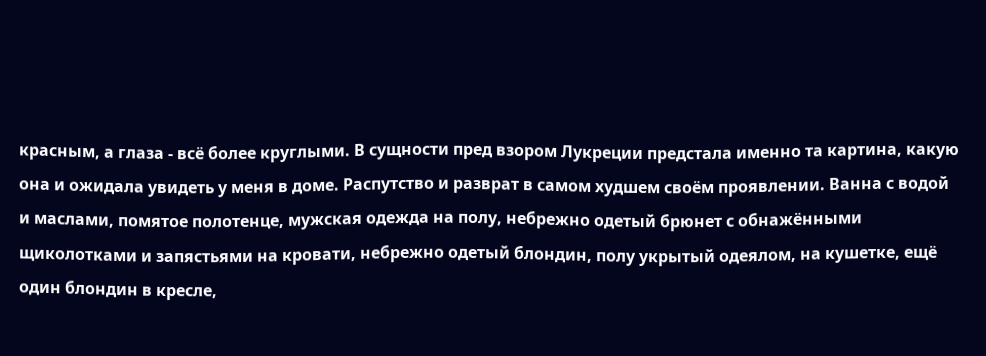красным, а глаза - всё более круглыми. В сущности пред взором Лукреции предстала именно та картина, какую она и ожидала увидеть у меня в доме. Распутство и разврат в самом худшем своём проявлении. Ванна с водой и маслами, помятое полотенце, мужская одежда на полу, небрежно одетый брюнет с обнажёнными щиколотками и запястьями на кровати, небрежно одетый блондин, полу укрытый одеялом, на кушетке, ещё один блондин в кресле,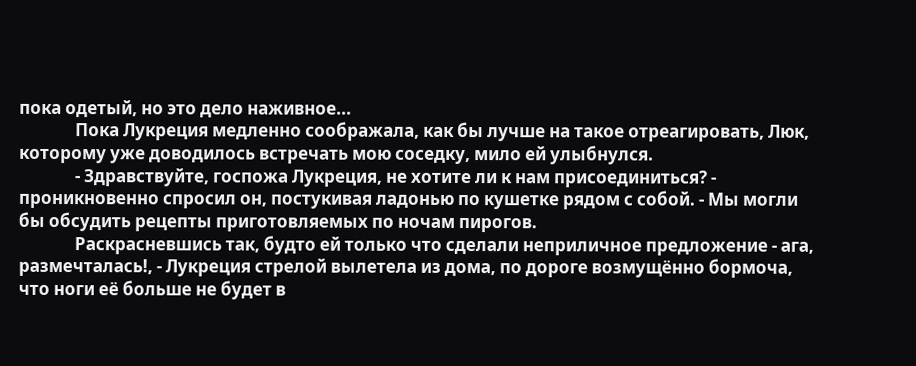пока одетый, но это дело наживное...
              Пока Лукреция медленно соображала, как бы лучше на такое отреагировать, Люк, которому уже доводилось встречать мою соседку, мило ей улыбнулся.
              - Здравствуйте, госпожа Лукреция, не хотите ли к нам присоединиться? - проникновенно спросил он, постукивая ладонью по кушетке рядом с собой. - Мы могли бы обсудить рецепты приготовляемых по ночам пирогов.
              Раскрасневшись так, будто ей только что сделали неприличное предложение - ага, размечталась!, - Лукреция стрелой вылетела из дома, по дороге возмущённо бормоча, что ноги её больше не будет в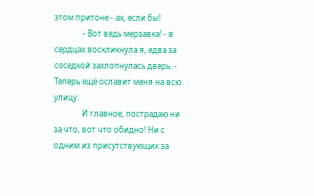этом притоне - ах, если бы!
              - Вот ведь мерзавка! - в сердцах воскликнула я, едва за соседкой захлопнулась дверь. - Теперь ещё ославит меня на всю улицу.
              И главное, пострадаю ни за что, вот что обидно! Ни с одним из присутствующих за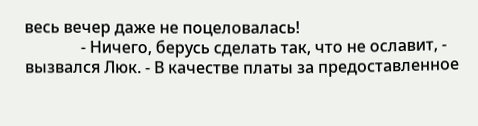весь вечер даже не поцеловалась!
              - Ничего, берусь сделать так, что не ославит, - вызвался Люк. - В качестве платы за предоставленное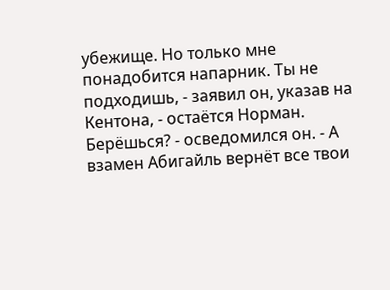убежище. Но только мне понадобится напарник. Ты не подходишь, - заявил он, указав на Кентона, - остаётся Норман. Берёшься? - осведомился он. - А взамен Абигайль вернёт все твои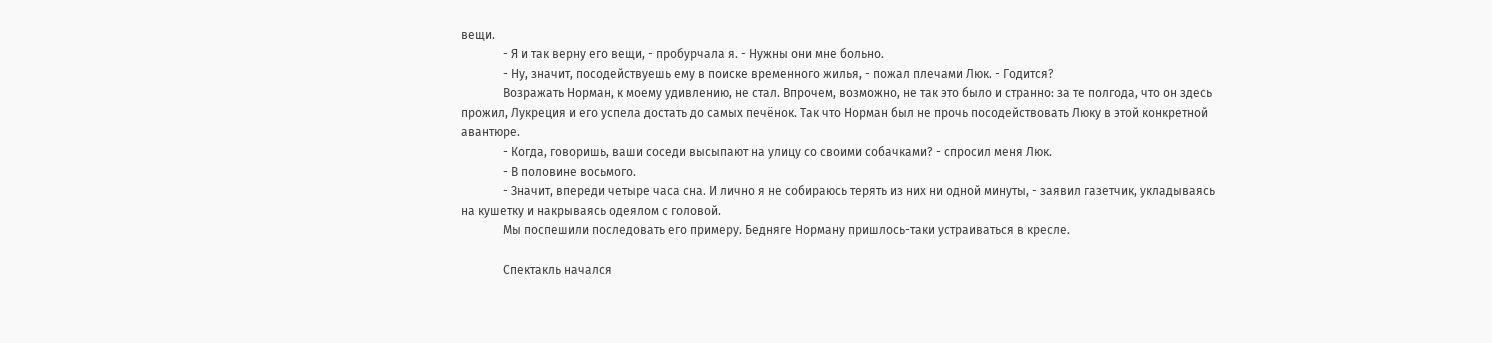вещи.
              - Я и так верну его вещи, - пробурчала я. - Нужны они мне больно.
              - Ну, значит, посодействуешь ему в поиске временного жилья, - пожал плечами Люк. - Годится?
              Возражать Норман, к моему удивлению, не стал. Впрочем, возможно, не так это было и странно: за те полгода, что он здесь прожил, Лукреция и его успела достать до самых печёнок. Так что Норман был не прочь посодействовать Люку в этой конкретной авантюре.
              - Когда, говоришь, ваши соседи высыпают на улицу со своими собачками? - спросил меня Люк.
              - В половине восьмого.
              - Значит, впереди четыре часа сна. И лично я не собираюсь терять из них ни одной минуты, - заявил газетчик, укладываясь на кушетку и накрываясь одеялом с головой.
              Мы поспешили последовать его примеру. Бедняге Норману пришлось-таки устраиваться в кресле.

              Спектакль начался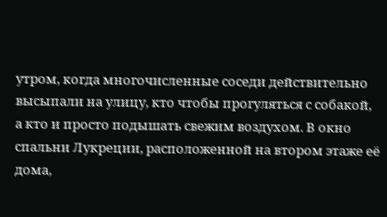утром, когда многочисленные соседи действительно высыпали на улицу, кто чтобы прогуляться с собакой, а кто и просто подышать свежим воздухом. В окно спальни Лукреции, расположенной на втором этаже её дома,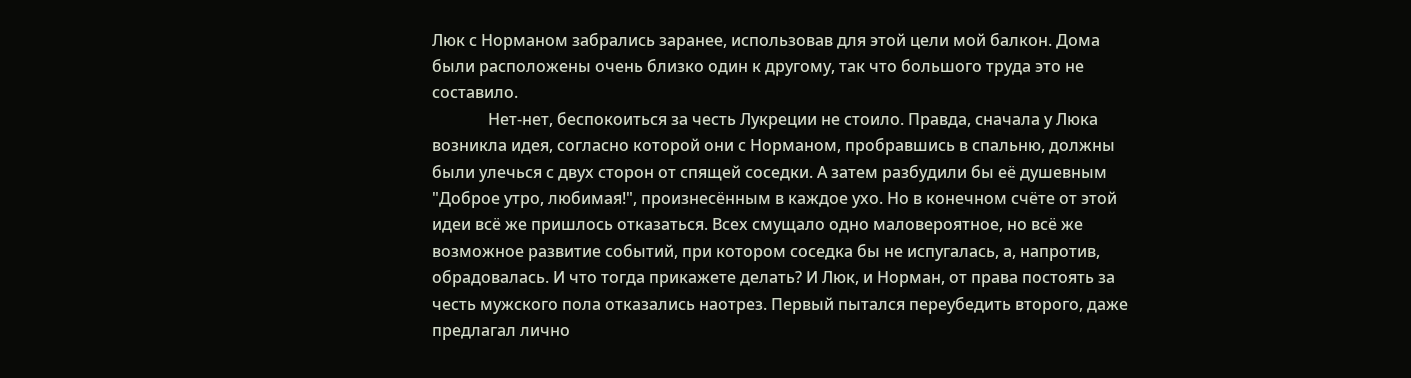Люк с Норманом забрались заранее, использовав для этой цели мой балкон. Дома были расположены очень близко один к другому, так что большого труда это не составило.
              Нет-нет, беспокоиться за честь Лукреции не стоило. Правда, сначала у Люка возникла идея, согласно которой они с Норманом, пробравшись в спальню, должны были улечься с двух сторон от спящей соседки. А затем разбудили бы её душевным "Доброе утро, любимая!", произнесённым в каждое ухо. Но в конечном счёте от этой идеи всё же пришлось отказаться. Всех смущало одно маловероятное, но всё же возможное развитие событий, при котором соседка бы не испугалась, а, напротив, обрадовалась. И что тогда прикажете делать? И Люк, и Норман, от права постоять за честь мужского пола отказались наотрез. Первый пытался переубедить второго, даже предлагал лично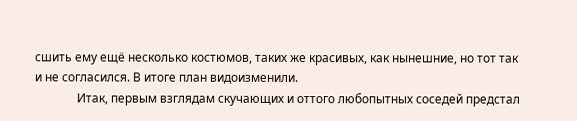сшить ему ещё несколько костюмов, таких же красивых, как нынешние, но тот так и не согласился. В итоге план видоизменили.
              Итак, первым взглядам скучающих и оттого любопытных соседей предстал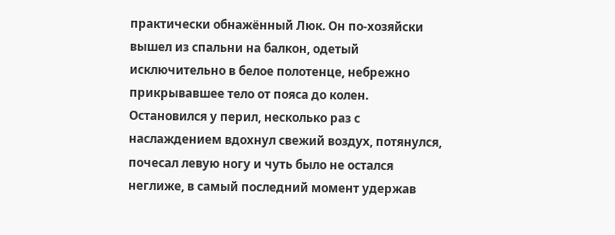практически обнажённый Люк. Он по-хозяйски вышел из спальни на балкон, одетый исключительно в белое полотенце, небрежно прикрывавшее тело от пояса до колен. Остановился у перил, несколько раз с наслаждением вдохнул свежий воздух, потянулся, почесал левую ногу и чуть было не остался неглиже, в самый последний момент удержав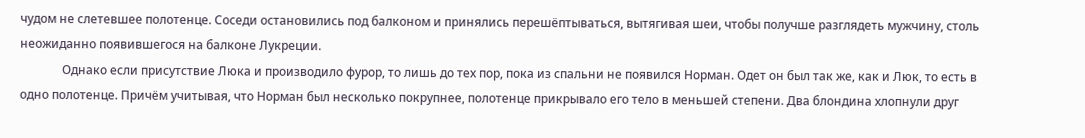чудом не слетевшее полотенце. Соседи остановились под балконом и принялись перешёптываться, вытягивая шеи, чтобы получше разглядеть мужчину, столь неожиданно появившегося на балконе Лукреции.
              Однако если присутствие Люка и производило фурор, то лишь до тех пор, пока из спальни не появился Норман. Одет он был так же, как и Люк, то есть в одно полотенце. Причём учитывая, что Норман был несколько покрупнее, полотенце прикрывало его тело в меньшей степени. Два блондина хлопнули друг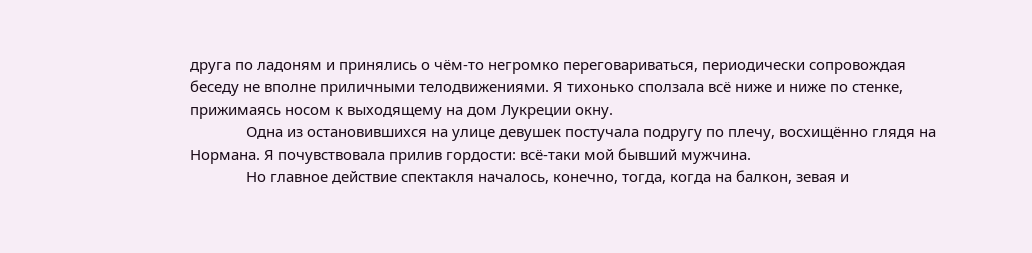друга по ладоням и принялись о чём-то негромко переговариваться, периодически сопровождая беседу не вполне приличными телодвижениями. Я тихонько сползала всё ниже и ниже по стенке, прижимаясь носом к выходящему на дом Лукреции окну.
              Одна из остановившихся на улице девушек постучала подругу по плечу, восхищённо глядя на Нормана. Я почувствовала прилив гордости: всё-таки мой бывший мужчина.
              Но главное действие спектакля началось, конечно, тогда, когда на балкон, зевая и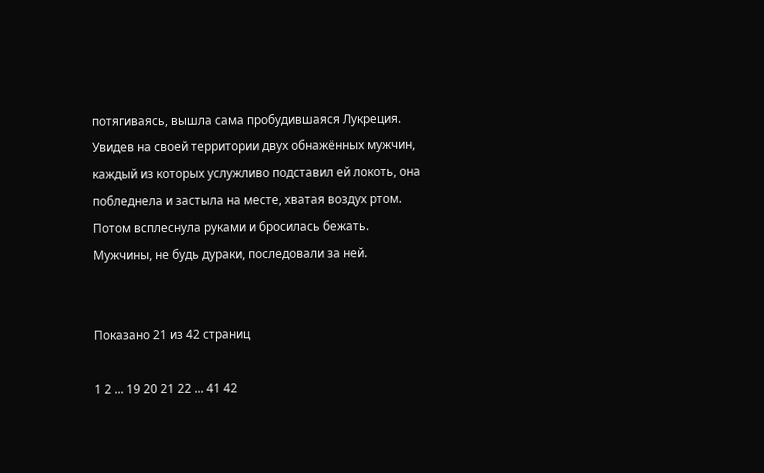потягиваясь, вышла сама пробудившаяся Лукреция. Увидев на своей территории двух обнажённых мужчин, каждый из которых услужливо подставил ей локоть, она побледнела и застыла на месте, хватая воздух ртом. Потом всплеснула руками и бросилась бежать. Мужчины, не будь дураки, последовали за ней.


Показано 21 из 42 страниц

1 2 ... 19 20 21 22 ... 41 42